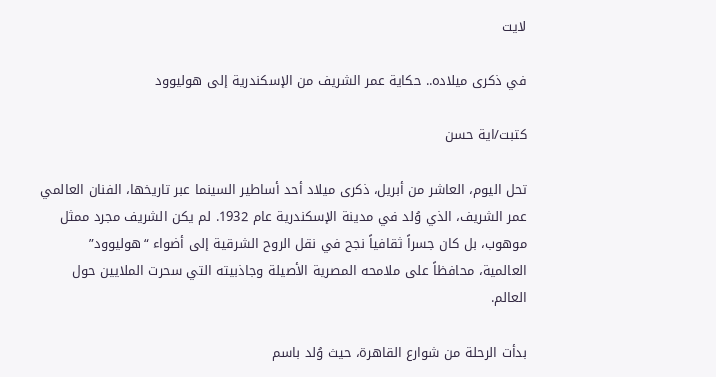لايت

في ذكرى ميلاده.. حكاية عمر الشريف من الإسكندرية إلى هوليوود

كتبت/اية حسن

تحل اليوم، العاشر من أبريل، ذكرى ميلاد أحد أساطير السينما عبر تاريخها، الفنان العالمي عمر الشريف، الذي وُلد في مدينة الإسكندرية عام 1932. لم يكن الشريف مجرد ممثل موهوب، بل كان جسراً ثقافياً نجح في نقل الروح الشرقية إلى أضواء “هوليوود” العالمية، محافظاً على ملامحه المصرية الأصيلة وجاذبيته التي سحرت الملايين حول العالم.

بدأت الرحلة من شوارع القاهرة، حيث وُلد باسم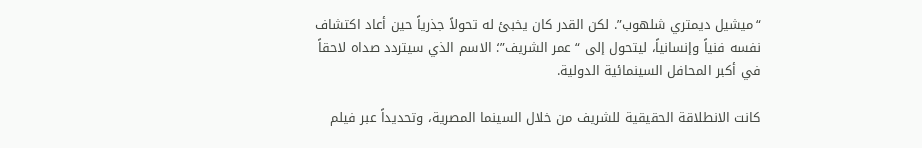“ميشيل ديمتري شلهوب”. لكن القدر كان يخبئ له تحولاً جذرياً حين أعاد اكتشاف نفسه فنياً وإنسانياً، ليتحول إلى “عمر الشريف”؛ الاسم الذي سيتردد صداه لاحقاً في أكبر المحافل السينمائية الدولية.

كانت الانطلاقة الحقيقية للشريف من خلال السينما المصرية، وتحديداً عبر فيلم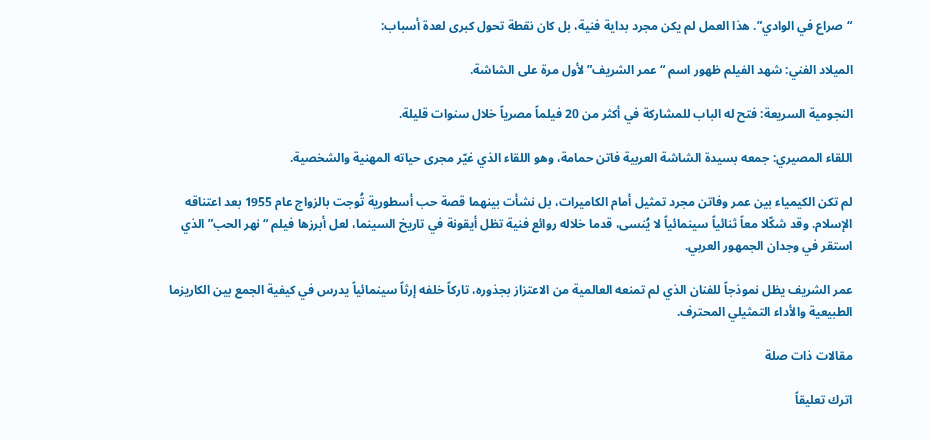“صراع في الوادي”. هذا العمل لم يكن مجرد بداية فنية، بل كان نقطة تحول كبرى لعدة أسباب:

الميلاد الفني: شهد الفيلم ظهور اسم “عمر الشريف” لأول مرة على الشاشة.

النجومية السريعة: فتح له الباب للمشاركة في أكثر من 20 فيلماً مصرياً خلال سنوات قليلة.

اللقاء المصيري: جمعه بسيدة الشاشة العربية فاتن حمامة، وهو اللقاء الذي غيّر مجرى حياته المهنية والشخصية.

لم تكن الكيمياء بين عمر وفاتن مجرد تمثيل أمام الكاميرات، بل نشأت بينهما قصة حب أسطورية تُوجت بالزواج عام 1955 بعد اعتناقه الإسلام. وقد شكّلا معاً ثنائياً سينمائياً لا يُنسى، قدما خلاله روائع فنية تظل أيقونة في تاريخ السينما، لعل أبرزها فيلم “نهر الحب” الذي استقر في وجدان الجمهور العربي.

عمر الشريف يظل نموذجاً للفنان الذي لم تمنعه العالمية من الاعتزاز بجذوره، تاركاً خلفه إرثاً سينمائياً يدرس في كيفية الجمع بين الكاريزما الطبيعية والأداء التمثيلي المحترف.

مقالات ذات صلة

اترك تعليقاً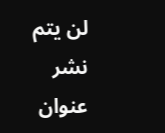لن يتم نشر عنوان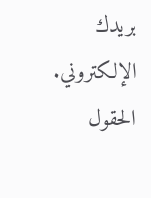بريدك الإلكتروني. الحقول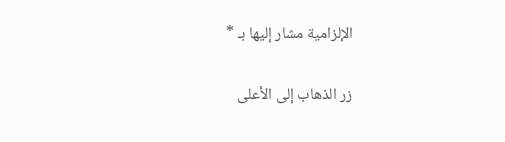الإلزامية مشار إليها بـ *

زر الذهاب إلى الأعلى